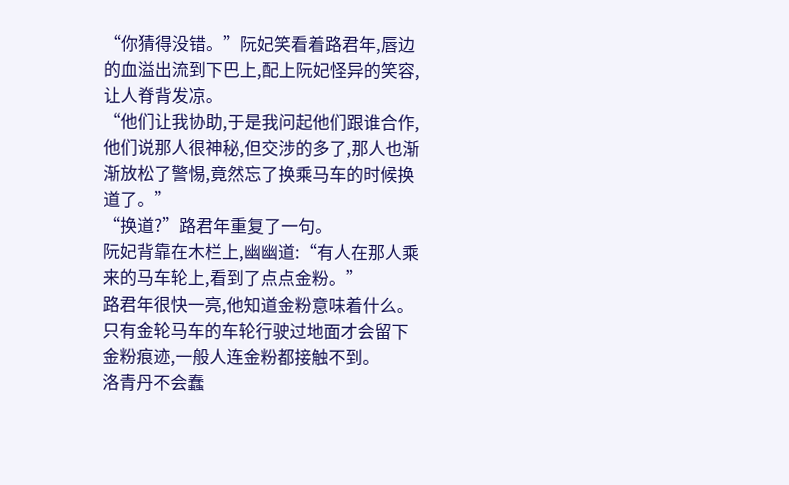“你猜得没错。”阮妃笑看着路君年,唇边的血溢出流到下巴上,配上阮妃怪异的笑容,让人脊背发凉。
“他们让我协助,于是我问起他们跟谁合作,他们说那人很神秘,但交涉的多了,那人也渐渐放松了警惕,竟然忘了换乘马车的时候换道了。”
“换道?”路君年重复了一句。
阮妃背靠在木栏上,幽幽道:“有人在那人乘来的马车轮上,看到了点点金粉。”
路君年很快一亮,他知道金粉意味着什么。
只有金轮马车的车轮行驶过地面才会留下金粉痕迹,一般人连金粉都接触不到。
洛青丹不会蠢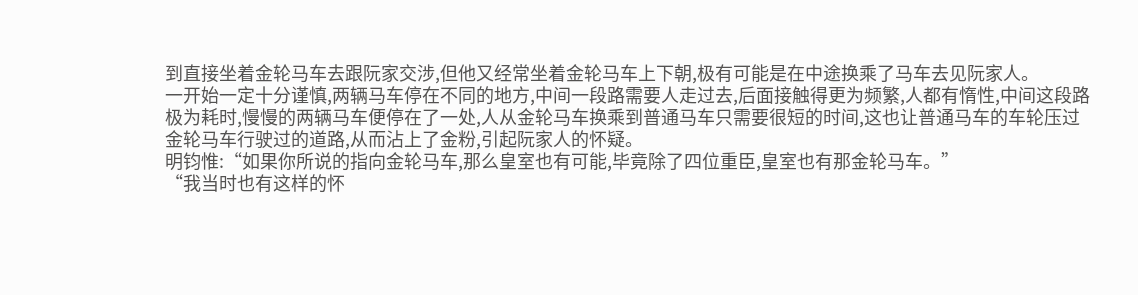到直接坐着金轮马车去跟阮家交涉,但他又经常坐着金轮马车上下朝,极有可能是在中途换乘了马车去见阮家人。
一开始一定十分谨慎,两辆马车停在不同的地方,中间一段路需要人走过去,后面接触得更为频繁,人都有惰性,中间这段路极为耗时,慢慢的两辆马车便停在了一处,人从金轮马车换乘到普通马车只需要很短的时间,这也让普通马车的车轮压过金轮马车行驶过的道路,从而沾上了金粉,引起阮家人的怀疑。
明钧惟:“如果你所说的指向金轮马车,那么皇室也有可能,毕竟除了四位重臣,皇室也有那金轮马车。”
“我当时也有这样的怀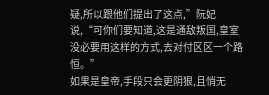疑,所以跟他们提出了这点,”阮妃说,“可你们要知道,这是通敌叛国,皇室没必要用这样的方式,去对付区区一个路恒。”
如果是皇帝,手段只会更阴狠,且悄无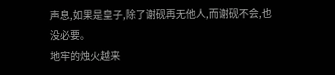声息,如果是皇子,除了谢砚再无他人,而谢砚不会,也没必要。
地牢的烛火越来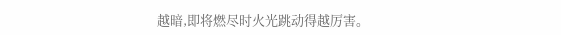越暗,即将燃尽时火光跳动得越厉害。